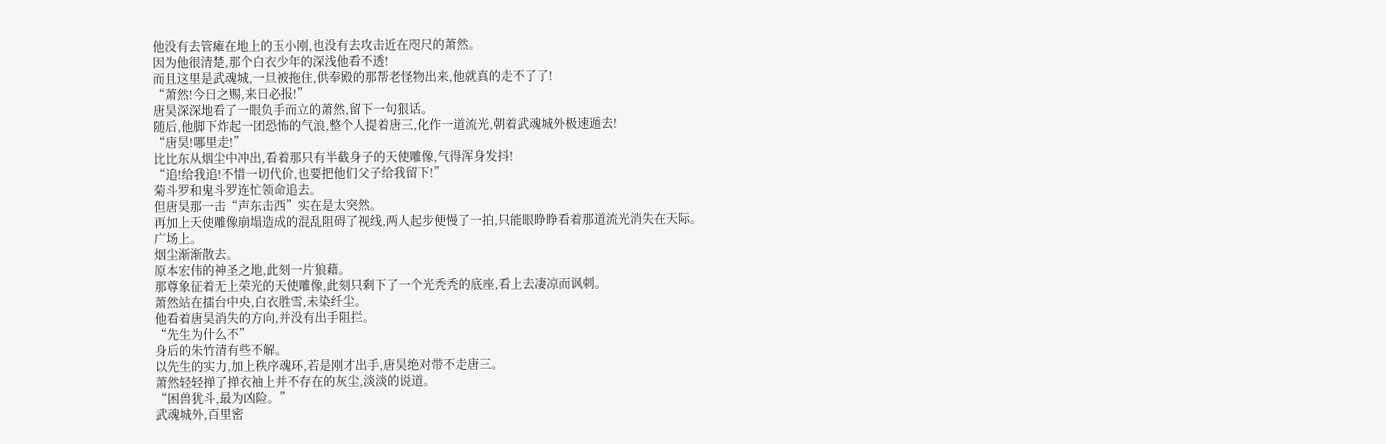他没有去管瘫在地上的玉小刚,也没有去攻击近在咫尺的萧然。
因为他很清楚,那个白衣少年的深浅他看不透!
而且这里是武魂城,一旦被拖住,供奉殿的那帮老怪物出来,他就真的走不了了!
“萧然!今日之赐,来日必报!”
唐昊深深地看了一眼负手而立的萧然,留下一句狠话。
随后,他脚下炸起一团恐怖的气浪,整个人提着唐三,化作一道流光,朝着武魂城外极速遁去!
“唐昊!哪里走!”
比比东从烟尘中冲出,看着那只有半截身子的天使雕像,气得浑身发抖!
“追!给我追!不惜一切代价,也要把他们父子给我留下!”
菊斗罗和鬼斗罗连忙领命追去。
但唐昊那一击“声东击西”实在是太突然。
再加上天使雕像崩塌造成的混乱阻碍了视线,两人起步便慢了一拍,只能眼睁睁看着那道流光消失在天际。
广场上。
烟尘渐渐散去。
原本宏伟的神圣之地,此刻一片狼藉。
那尊象征着无上荣光的天使雕像,此刻只剩下了一个光秃秃的底座,看上去凄凉而讽刺。
萧然站在擂台中央,白衣胜雪,未染纤尘。
他看着唐昊消失的方向,并没有出手阻拦。
“先生为什么不”
身后的朱竹清有些不解。
以先生的实力,加上秩序魂环,若是刚才出手,唐昊绝对带不走唐三。
萧然轻轻掸了掸衣袖上并不存在的灰尘,淡淡的说道。
“困兽犹斗,最为凶险。”
武魂城外,百里密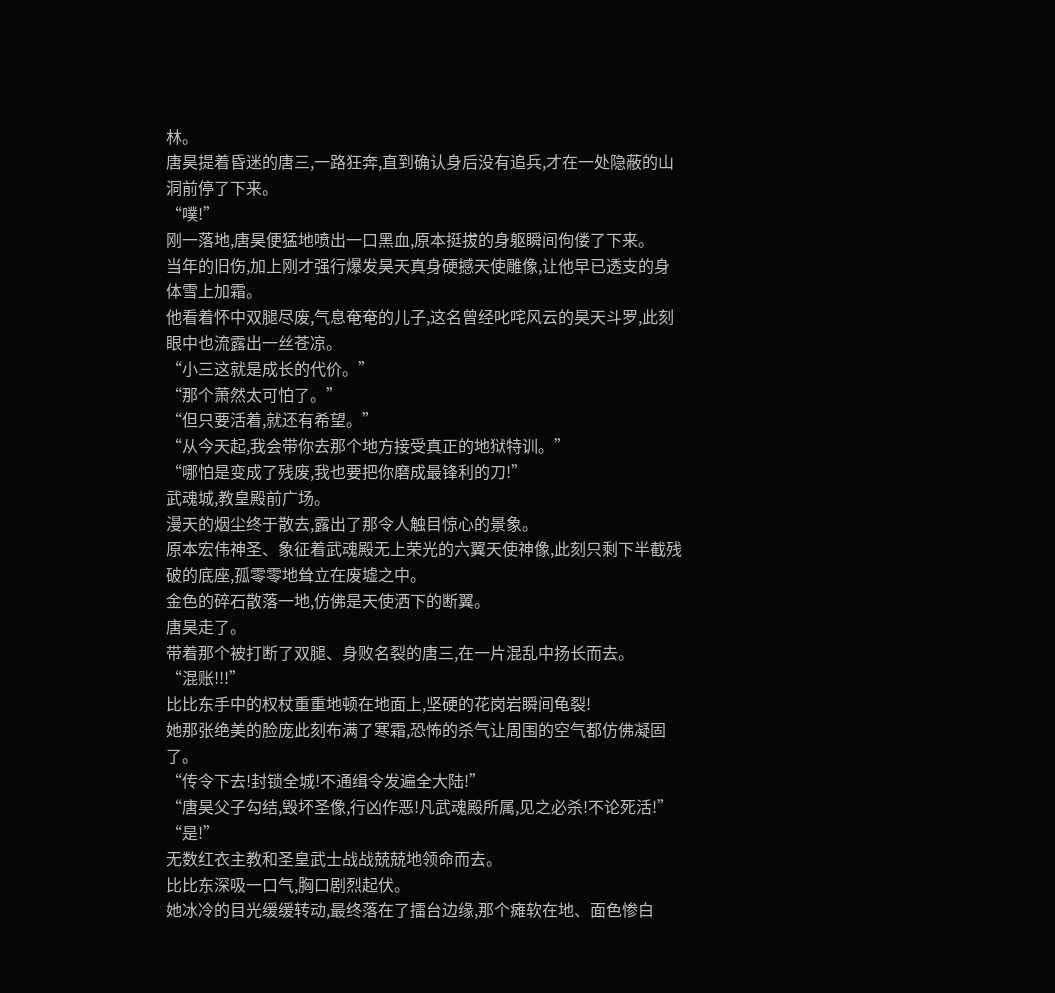林。
唐昊提着昏迷的唐三,一路狂奔,直到确认身后没有追兵,才在一处隐蔽的山洞前停了下来。
“噗!”
刚一落地,唐昊便猛地喷出一口黑血,原本挺拔的身躯瞬间佝偻了下来。
当年的旧伤,加上刚才强行爆发昊天真身硬撼天使雕像,让他早已透支的身体雪上加霜。
他看着怀中双腿尽废,气息奄奄的儿子,这名曾经叱咤风云的昊天斗罗,此刻眼中也流露出一丝苍凉。
“小三这就是成长的代价。”
“那个萧然太可怕了。”
“但只要活着,就还有希望。”
“从今天起,我会带你去那个地方接受真正的地狱特训。”
“哪怕是变成了残废,我也要把你磨成最锋利的刀!”
武魂城,教皇殿前广场。
漫天的烟尘终于散去,露出了那令人触目惊心的景象。
原本宏伟神圣、象征着武魂殿无上荣光的六翼天使神像,此刻只剩下半截残破的底座,孤零零地耸立在废墟之中。
金色的碎石散落一地,仿佛是天使洒下的断翼。
唐昊走了。
带着那个被打断了双腿、身败名裂的唐三,在一片混乱中扬长而去。
“混账!!!”
比比东手中的权杖重重地顿在地面上,坚硬的花岗岩瞬间龟裂!
她那张绝美的脸庞此刻布满了寒霜,恐怖的杀气让周围的空气都仿佛凝固了。
“传令下去!封锁全城!不通缉令发遍全大陆!”
“唐昊父子勾结,毁坏圣像,行凶作恶!凡武魂殿所属,见之必杀!不论死活!”
“是!”
无数红衣主教和圣皇武士战战兢兢地领命而去。
比比东深吸一口气,胸口剧烈起伏。
她冰冷的目光缓缓转动,最终落在了擂台边缘,那个瘫软在地、面色惨白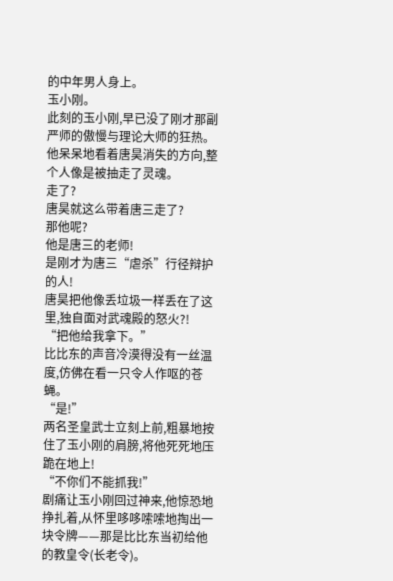的中年男人身上。
玉小刚。
此刻的玉小刚,早已没了刚才那副严师的傲慢与理论大师的狂热。
他呆呆地看着唐昊消失的方向,整个人像是被抽走了灵魂。
走了?
唐昊就这么带着唐三走了?
那他呢?
他是唐三的老师!
是刚才为唐三“虐杀”行径辩护的人!
唐昊把他像丢垃圾一样丢在了这里,独自面对武魂殿的怒火?!
“把他给我拿下。”
比比东的声音冷漠得没有一丝温度,仿佛在看一只令人作呕的苍蝇。
“是!”
两名圣皇武士立刻上前,粗暴地按住了玉小刚的肩膀,将他死死地压跪在地上!
“不你们不能抓我!”
剧痛让玉小刚回过神来,他惊恐地挣扎着,从怀里哆哆嗦嗦地掏出一块令牌——那是比比东当初给他的教皇令(长老令)。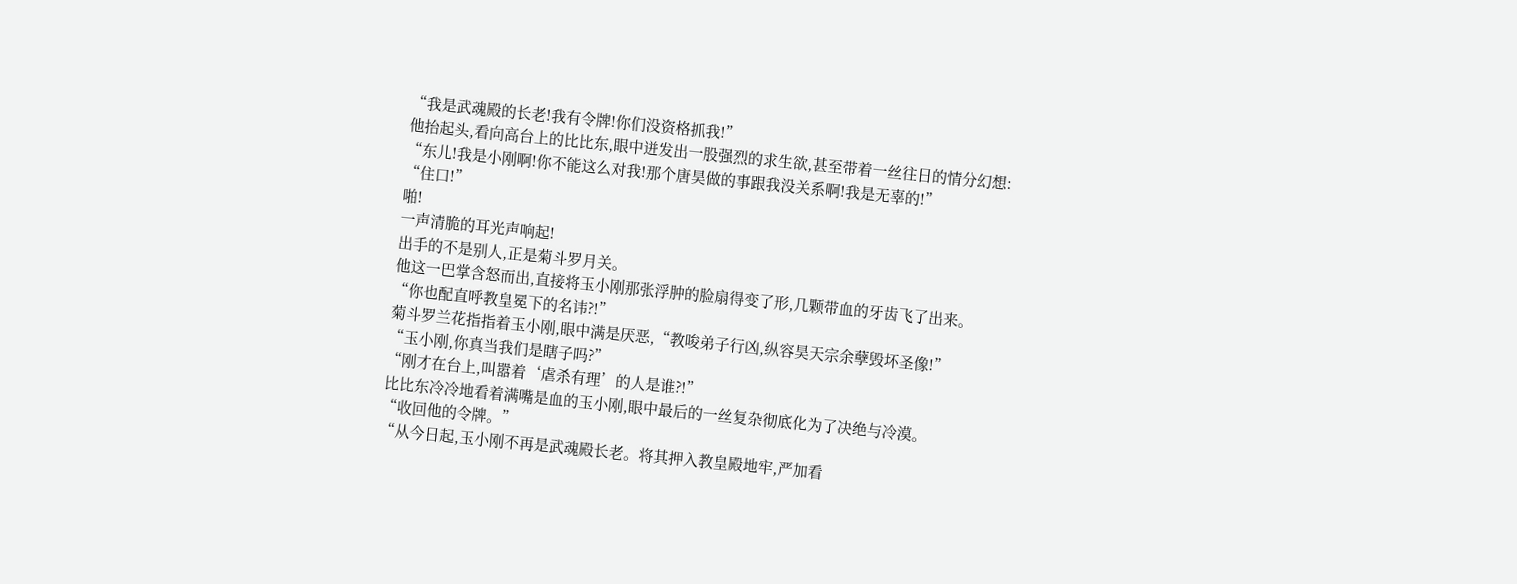“我是武魂殿的长老!我有令牌!你们没资格抓我!”
他抬起头,看向高台上的比比东,眼中迸发出一股强烈的求生欲,甚至带着一丝往日的情分幻想:
“东儿!我是小刚啊!你不能这么对我!那个唐昊做的事跟我没关系啊!我是无辜的!”
“住口!”
啪!
一声清脆的耳光声响起!
出手的不是别人,正是菊斗罗月关。
他这一巴掌含怒而出,直接将玉小刚那张浮肿的脸扇得变了形,几颗带血的牙齿飞了出来。
“你也配直呼教皇冕下的名讳?!”
菊斗罗兰花指指着玉小刚,眼中满是厌恶,“教唆弟子行凶,纵容昊天宗余孽毁坏圣像!”
“玉小刚,你真当我们是瞎子吗?”
“刚才在台上,叫嚣着‘虐杀有理’的人是谁?!”
比比东冷冷地看着满嘴是血的玉小刚,眼中最后的一丝复杂彻底化为了决绝与冷漠。
“收回他的令牌。”
“从今日起,玉小刚不再是武魂殿长老。将其押入教皇殿地牢,严加看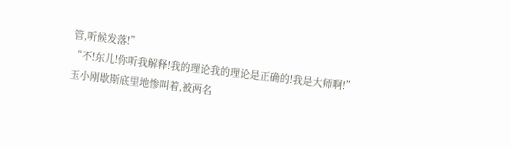管,听候发落!”
“不!东儿!你听我解释!我的理论我的理论是正确的!我是大师啊!”
玉小刚歇斯底里地惨叫着,被两名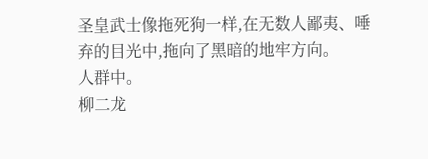圣皇武士像拖死狗一样,在无数人鄙夷、唾弃的目光中,拖向了黑暗的地牢方向。
人群中。
柳二龙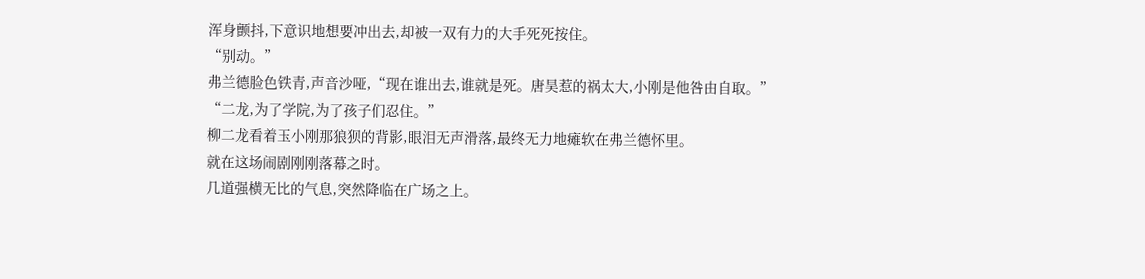浑身颤抖,下意识地想要冲出去,却被一双有力的大手死死按住。
“别动。”
弗兰德脸色铁青,声音沙哑,“现在谁出去,谁就是死。唐昊惹的祸太大,小刚是他咎由自取。”
“二龙,为了学院,为了孩子们忍住。”
柳二龙看着玉小刚那狼狈的背影,眼泪无声滑落,最终无力地瘫软在弗兰德怀里。
就在这场闹剧刚刚落幕之时。
几道强横无比的气息,突然降临在广场之上。